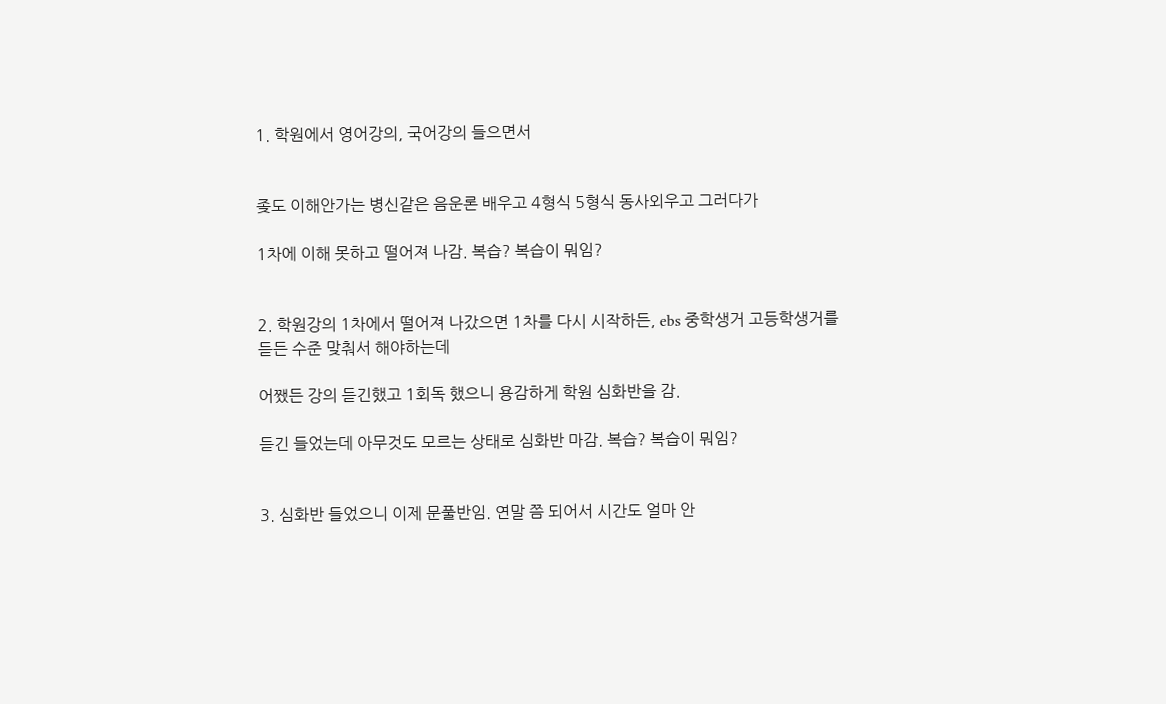1. 학원에서 영어강의, 국어강의 들으면서


좆도 이해안가는 병신같은 음운론 배우고 4형식 5형식 동사외우고 그러다가

1차에 이해 못하고 떨어져 나감. 복습? 복습이 뭐임?


2. 학원강의 1차에서 떨어져 나갔으면 1차를 다시 시작하든, ebs 중학생거 고등학생거를 듣든 수준 맞춰서 해야하는데

어쨌든 강의 듣긴했고 1회독 했으니 용감하게 학원 심화반을 감.

듣긴 들었는데 아무것도 모르는 상태로 심화반 마감. 복습? 복습이 뭐임?


3. 심화반 들었으니 이제 문풀반임. 연말 쯤 되어서 시간도 얼마 안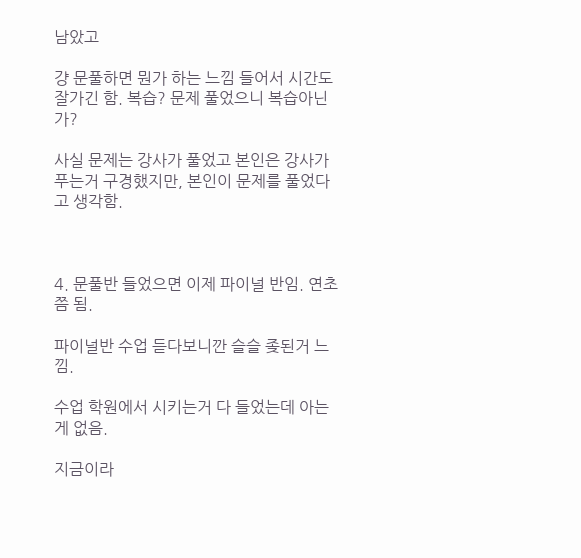남았고

걍 문풀하면 뭔가 하는 느낌 들어서 시간도 잘가긴 함. 복습? 문제 풀었으니 복습아닌가?

사실 문제는 강사가 풀었고 본인은 강사가 푸는거 구경했지만, 본인이 문제를 풀었다고 생각함.



4. 문풀반 들었으면 이제 파이널 반임. 연초쯤 됨.

파이널반 수업 듣다보니깐 슬슬 좆된거 느낌.

수업 학원에서 시키는거 다 들었는데 아는게 없음.

지금이라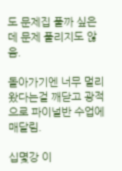도 문제집 풀까 싶은데 문제 풀리지도 않음.

돌아가기엔 너무 멀리왔다는걸 깨닫고 광적으로 파이널반 수업에 매달림.

십몇강 이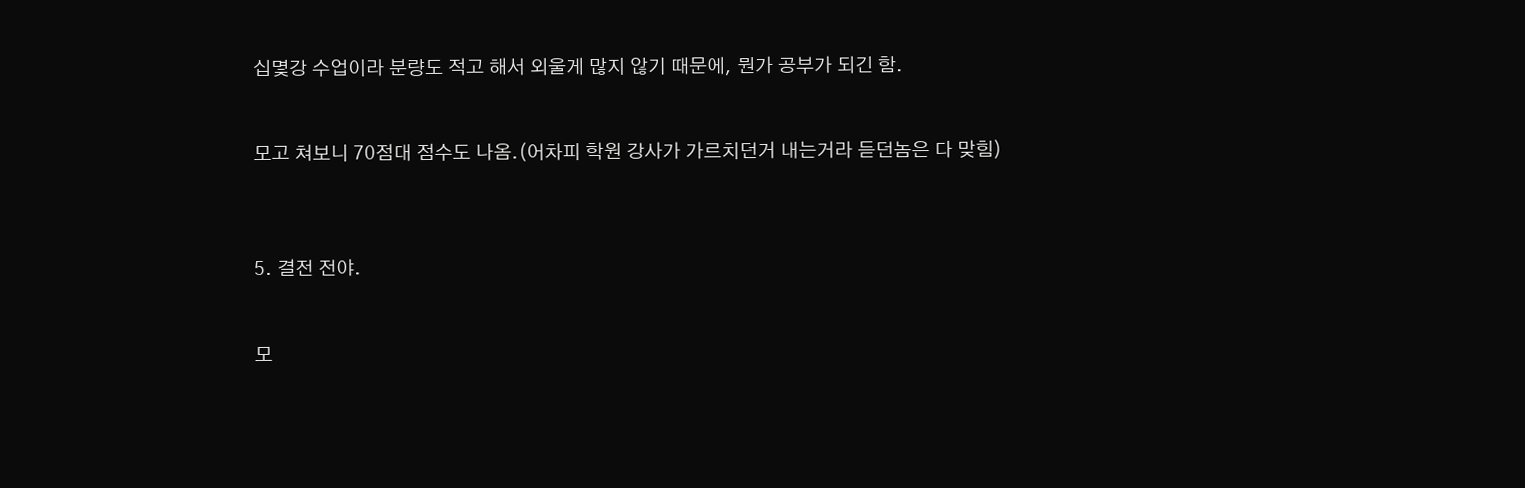십몇강 수업이라 분량도 적고 해서 외울게 많지 않기 때문에, 뭔가 공부가 되긴 함.


모고 쳐보니 70점대 점수도 나옴.(어차피 학원 강사가 가르치던거 내는거라 듣던놈은 다 맞힘)



5. 결전 전야.


모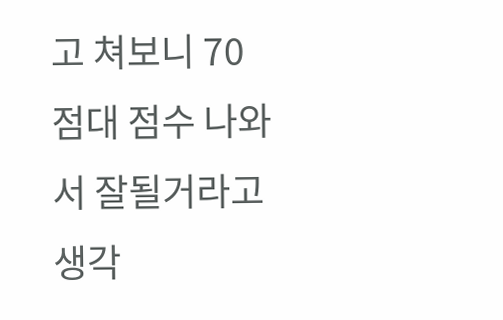고 쳐보니 70점대 점수 나와서 잘될거라고 생각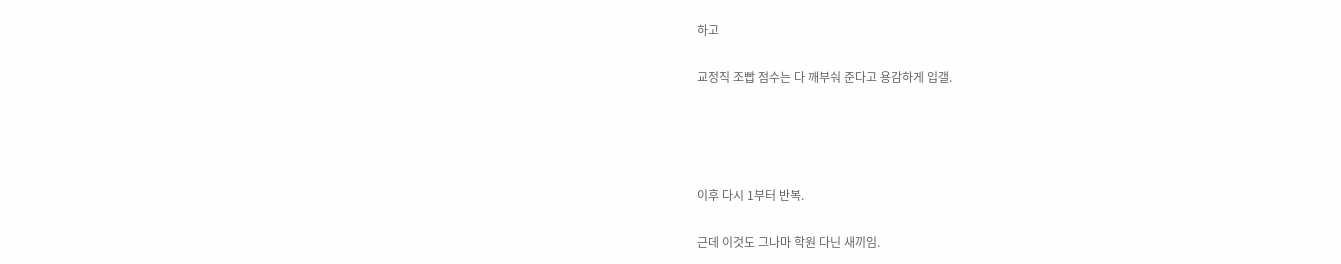하고

교정직 조빱 점수는 다 깨부숴 준다고 용감하게 입갤.




이후 다시 1부터 반복.

근데 이것도 그나마 학원 다닌 새끼임.